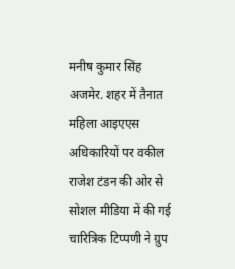मनीष कुमार सिंह
अजमेर. शहर में तैनात महिला आइएएस अधिकारियों पर वकील राजेश टंडन की ओर से सोशल मीडिया में की गई चारित्रिक टिप्पणी ने ग्रुप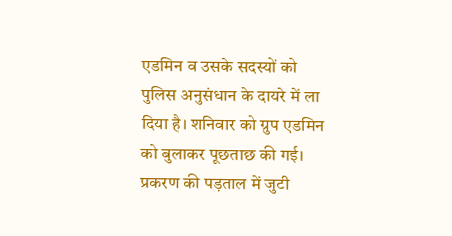एडमिन व उसके सदस्यों को पुलिस अनुसंधान के दायरे में ला दिया है। शनिवार को ग्रुप एडमिन को बुलाकर पूछताछ की गई।
प्रकरण की पड़ताल में जुटी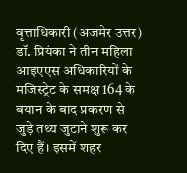वृत्ताधिकारी (अजमेर उत्तर) डॉ. प्रियंका ने तीन महिला आइएएस अधिकारियों के मजिस्ट्रेट के समक्ष 164 के बयान के बाद प्रकरण से जुड़े तथ्य जुटाने शुरू कर दिए हैं। इसमें शहर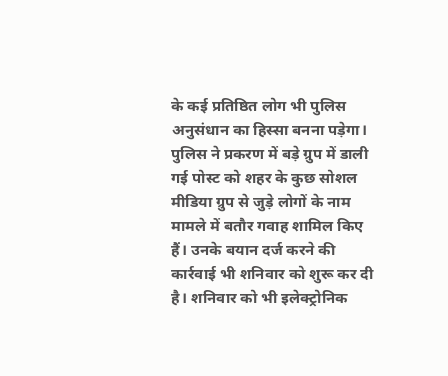के कई प्रतिष्ठित लोग भी पुलिस अनुसंधान का हिस्सा बनना पड़ेगा। पुलिस ने प्रकरण में बड़े ग्रुप में डाली गई पोस्ट को शहर के कुछ सोशल मीडिया ग्रुप से जुड़े लोगों के नाम मामले में बतौर गवाह शामिल किए हैं। उनके बयान दर्ज करने की कार्रवाई भी शनिवार को शुरू कर दी है। शनिवार को भी इलेक्ट्रोनिक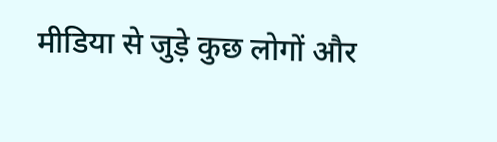मीडिया से जुड़े कुछ लोगों और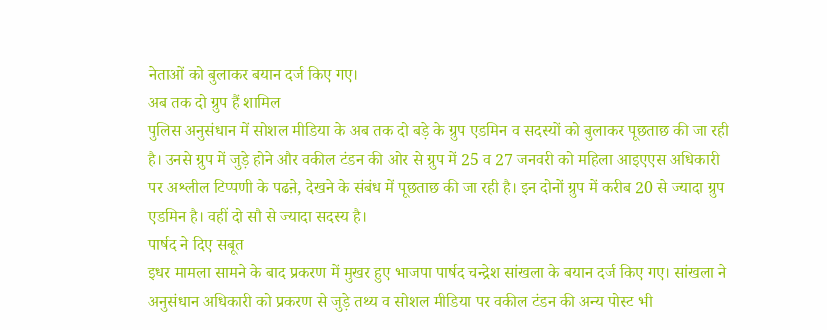नेताओं को बुलाकर बयान दर्ज किए गए।
अब तक दो ग्रुप हैं शामिल
पुलिस अनुसंधान में सोशल मीडिया के अब तक दो बड़े के ग्रुप एडमिन व सदस्यों को बुलाकर पूछताछ की जा रही है। उनसे ग्रुप में जुड़े होने और वकील टंडन की ओर से ग्रुप में 25 व 27 जनवरी को महिला आइएएस अधिकारी पर अश्लील टिप्पणी के पढऩे, देखने के संबंध में पूछताछ की जा रही है। इन दोनों ग्रुप में करीब 20 से ज्यादा ग्रुप एडमिन है। वहीं दो सौ से ज्यादा सदस्य है।
पार्षद ने दिए सबूत
इधर मामला सामने के बाद प्रकरण में मुखर हुए भाजपा पार्षद चन्द्रेश सांखला के बयान दर्ज किए गए। सांखला ने अनुसंधान अधिकारी को प्रकरण से जुड़े तथ्य व सोशल मीडिया पर वकील टंडन की अन्य पोस्ट भी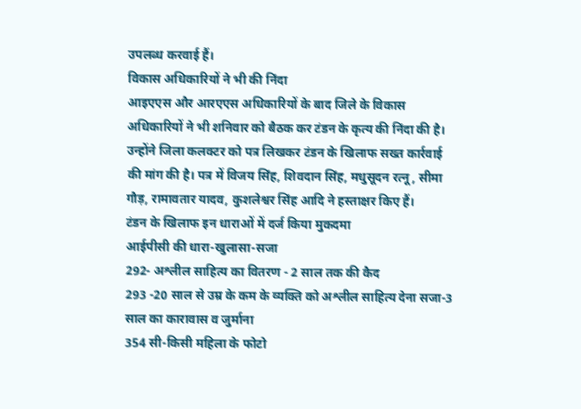उपलब्ध करवाई हैं।
विकास अधिकारियों ने भी की निंदा
आइएएस और आरएएस अधिकारियों के बाद जिले के विकास अधिकारियों ने भी शनिवार को बैठक कर टंडन के कृत्य की निंदा की है। उन्होंने जिला कलक्टर को पत्र लिखकर टंडन के खिलाफ सख्त कार्रवाई की मांग की है। पत्र में विजय सिंह, शिवदान सिंह, मधुसूदन रत्नू, सीमा गौड़, रामावतार यादव, कुशलेश्वर सिंह आदि ने हस्ताक्षर किए हैं।
टंडन के खिलाफ इन धाराओं में दर्ज किया मुकदमा
आईपीसी की धारा-खुलासा-सजा
292- अश्लील साहित्य का वितरण - 2 साल तक की कैद
293 -20 साल से उम्र के कम के व्यक्ति को अश्लील साहित्य देना सजा-3 साल का कारावास व जुर्माना
354 सी-किसी महिला के फोटो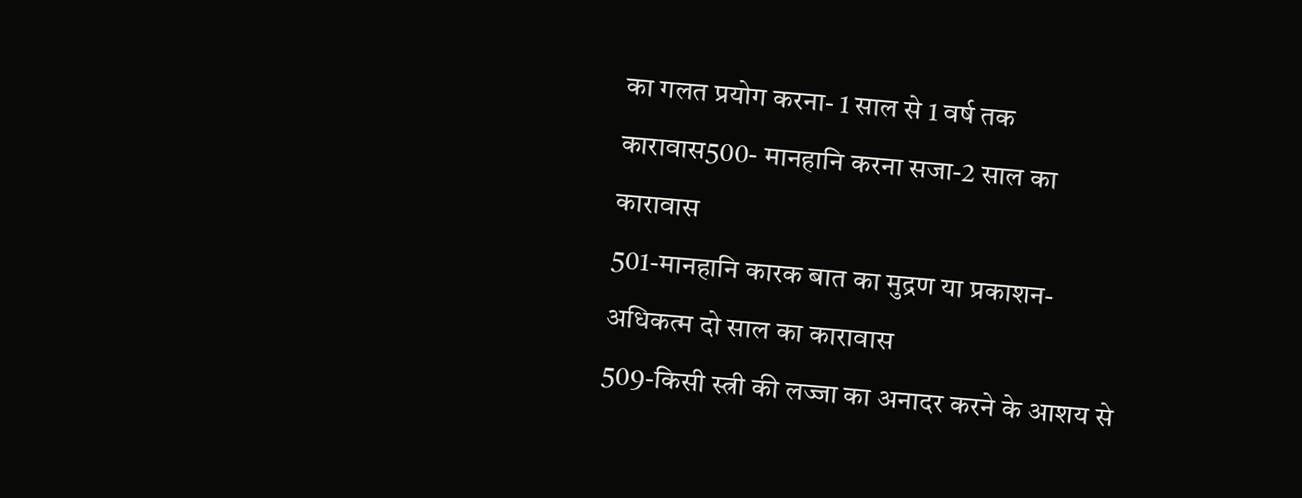का गलत प्रयोग करना- 1 साल से 1 वर्ष तक कारावास500- मानहानि करना सजा-2 साल का कारावास
501-मानहानि कारक बात का मुद्रण या प्रकाशन- अधिकत्म दो साल का कारावास
509-किसी स्त्री की लज्जा का अनादर करने के आशय से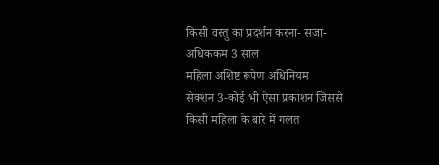किसी वस्तु का प्रदर्शन करना- सजा-अधिककम 3 साल
महिला अशिष्ट रूपेण अधिनियम
सेक्शन 3-कोई भी ऐसा प्रकाशन जिससे किसी महिला के बारे में गलत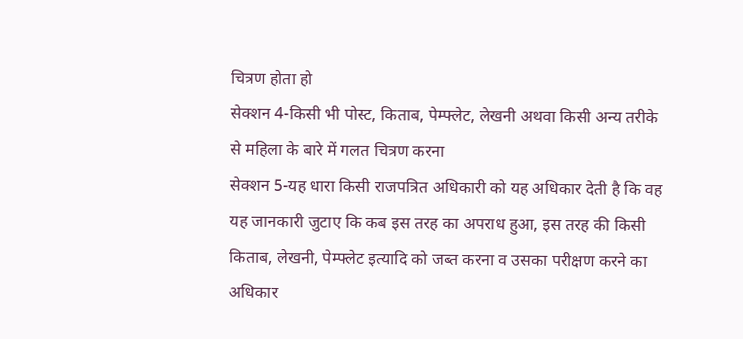चित्रण होता हो
सेक्शन 4-किसी भी पोस्ट, किताब, पेम्फ्लेट, लेखनी अथवा किसी अन्य तरीके से महिला के बारे में गलत चित्रण करना
सेक्शन 5-यह धारा किसी राजपत्रित अधिकारी को यह अधिकार देती है कि वह यह जानकारी जुटाए कि कब इस तरह का अपराध हुआ, इस तरह की किसी किताब, लेखनी, पेम्फ्लेट इत्यादि को जब्त करना व उसका परीक्षण करने का अधिकार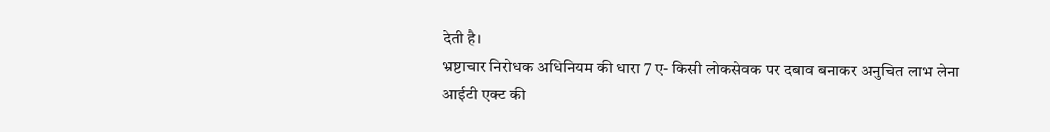देती है।
भ्रष्टाचार निरोधक अधिनियम की धारा 7 ए- किसी लोकसेवक पर दबाव बनाकर अनुचित लाभ लेना
आईटी एक्ट की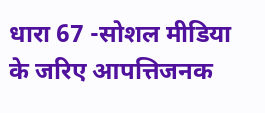धारा 67 -सोशल मीडिया के जरिए आपत्तिजनक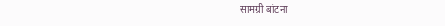सामग्री बांटना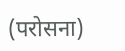(परोसना)